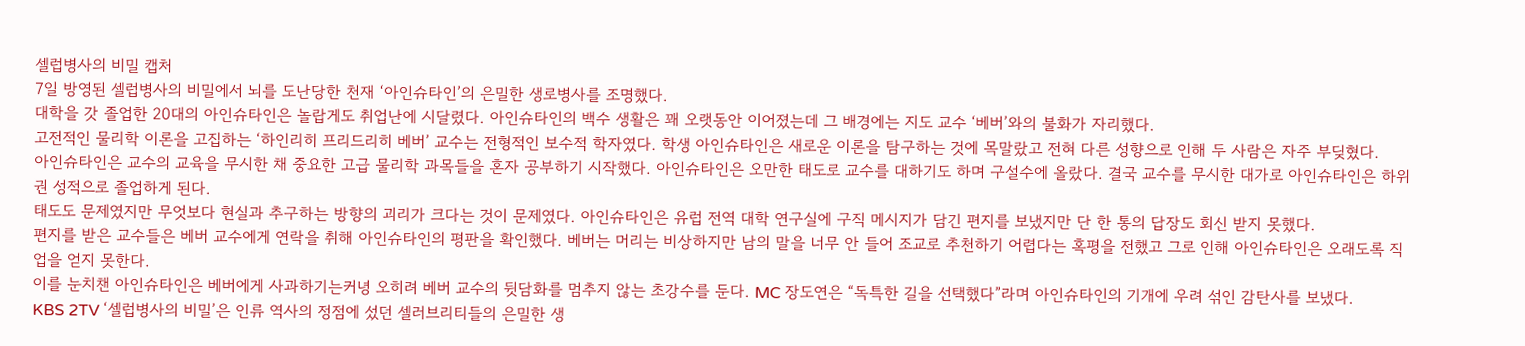셀럽병사의 비밀 캡처
7일 방영된 셀럽병사의 비밀에서 뇌를 도난당한 천재 ‘아인슈타인’의 은밀한 생로병사를 조명했다.
대학을 갓 졸업한 20대의 아인슈타인은 놀랍게도 취업난에 시달렸다. 아인슈타인의 백수 생활은 꽤 오랫동안 이어졌는데 그 배경에는 지도 교수 ‘베버’와의 불화가 자리했다.
고전적인 물리학 이론을 고집하는 ‘하인리히 프리드리히 베버’ 교수는 전형적인 보수적 학자였다. 학생 아인슈타인은 새로운 이론을 탐구하는 것에 목말랐고 전혀 다른 성향으로 인해 두 사람은 자주 부딪혔다.
아인슈타인은 교수의 교육을 무시한 채 중요한 고급 물리학 과목들을 혼자 공부하기 시작했다. 아인슈타인은 오만한 태도로 교수를 대하기도 하며 구설수에 올랐다. 결국 교수를 무시한 대가로 아인슈타인은 하위권 성적으로 졸업하게 된다.
태도도 문제였지만 무엇보다 현실과 추구하는 방향의 괴리가 크다는 것이 문제였다. 아인슈타인은 유럽 전역 대학 연구실에 구직 메시지가 담긴 편지를 보냈지만 단 한 통의 답장도 회신 받지 못했다.
편지를 받은 교수들은 베버 교수에게 연락을 취해 아인슈타인의 평판을 확인했다. 베버는 머리는 비상하지만 남의 말을 너무 안 들어 조교로 추천하기 어렵다는 혹평을 전했고 그로 인해 아인슈타인은 오래도록 직업을 얻지 못한다.
이를 눈치챈 아인슈타인은 베버에게 사과하기는커녕 오히려 베버 교수의 뒷담화를 멈추지 않는 초강수를 둔다. MC 장도연은 “독특한 길을 선택했다”라며 아인슈타인의 기개에 우려 섞인 감탄사를 보냈다.
KBS 2TV ‘셀럽병사의 비밀’은 인류 역사의 정점에 섰던 셀러브리티들의 은밀한 생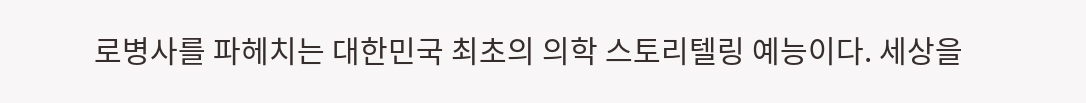로병사를 파헤치는 대한민국 최초의 의학 스토리텔링 예능이다. 세상을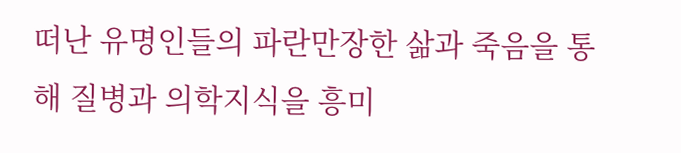떠난 유명인들의 파란만장한 삶과 죽음을 통해 질병과 의학지식을 흥미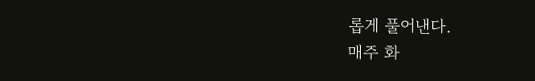롭게 풀어낸다.
매주 화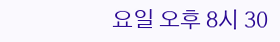요일 오후 8시 30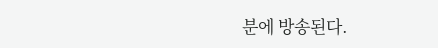분에 방송된다.